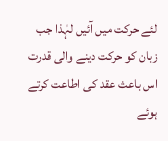لئے حرکت میں آئیں لہٰذا جب زبان کو حرکت دینے والی قدرت اس باعث عقد کی اطاعت کرتے ہوئے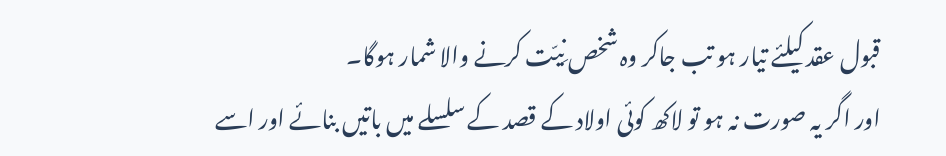قبول عقد کیلئے تیار ہو تب جاکر وہ شخص نِیّت کرنے والا شمار ہوگا۔
اور اگر یہ صورت نہ ہو تو لاکھ کوئی اولاد کے قصد کے سلسلے میں باتیں بنائے اور اسے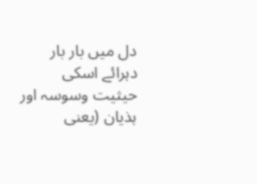دل میں بار بار دہرائے اسکی حیثیت وسوسہ اور ہذیان (یعنی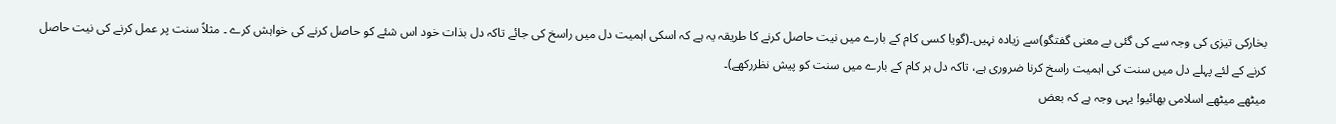بخارکی تیزی کی وجہ سے کی گئی بے معنی گفتگو)سے زیادہ نہیں۔(گویا کسی کام کے بارے میں نیت حاصل کرنے کا طریقہ یہ ہے کہ اسکی اہمیت دل میں راسخ کی جائے تاکہ دل بذات خود اس شئے کو حاصل کرنے کی خواہش کرے ۔ مثلاً سنت پر عمل کرنے کی نیت حاصل کرنے کے لئے پہلے دل میں سنت کی اہمیت راسخ کرنا ضروری ہے، تاکہ دل ہر کام کے بارے میں سنت کو پیش نظررکھے)۔
میٹھے میٹھے اسلامی بھائیو! یہی وجہ ہے کہ بعض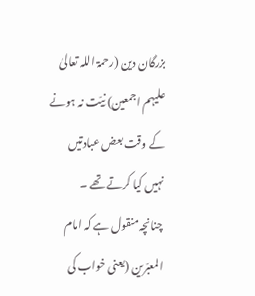بزرگان دین (رحمۃ اللہ تعالیٰ علیہم اجمعین) نِیّت نہ ہونے کے وقت بعض عبادتیں نہیں کیا کرتے تھے ۔
چنانچہ منقول ہے کہ امام المعبّرین (یعنی خواب کی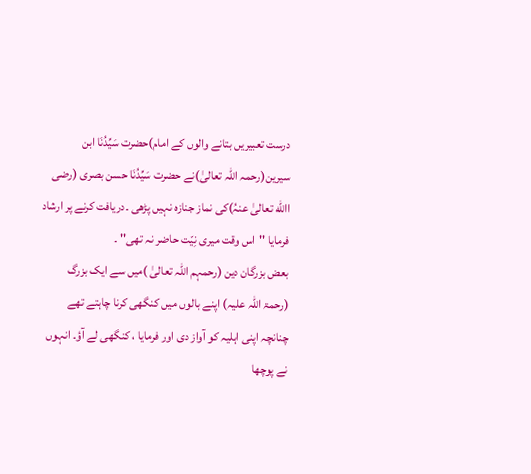درست تعبیریں بتانے والوں کے امام)حضرت سَیِّدُنَا ابن سیرین(رحمہ اللہ تعالیٰ)نے حضرت سَیِّدُنَا حسن بصری (رضی االله تعالیٰ عنہُ)کی نماز جنازہ نہیں پڑھی ۔دریافت کرنے پر ارشاد فرمایا ''اس وقت میری نِیّت حاضر نہ تھی'' ۔
بعض بزرگان دین (رحمہم اللہ تعالیٰ )میں سے ایک بزرگ (رحمۃ اللہ علیہ) اپنے بالوں میں کنگھی کرنا چاہتے تھے چنانچہ اپنی اہلیہ کو آواز دی اور فرمایا ، کنگھی لے آؤ۔ انہوں نے پوچھا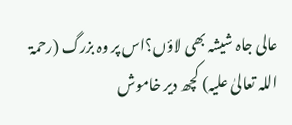عالی جاہ شیشہ بھی لاؤں؟اس پر وہ بزرگ (رحمۃ اللہ تعالیٰ علیہ) کچھ دیر خاموش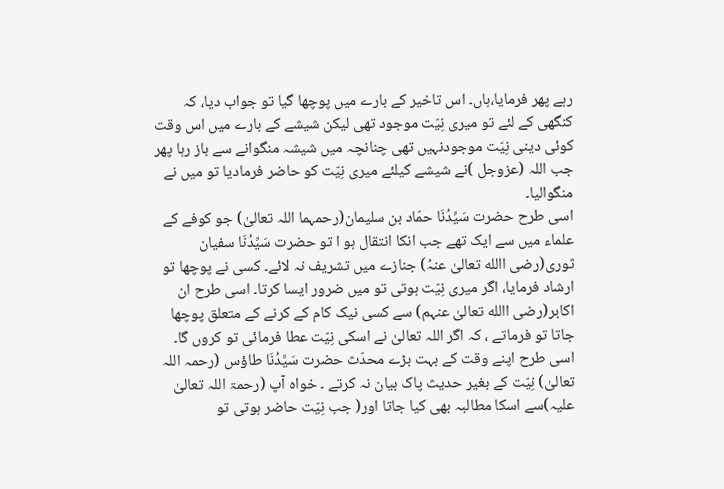رہے پھر فرمایا،ہاں۔ اس تاخیر کے بارے میں پوچھا گیا تو جواب دیا، کہ کنگھی کے لئے تو میری نِیّت موجود تھی لیکن شیشے کے بارے میں اس وقت کوئی دینی نِیّت موجودنہیں تھی چنانچہ میں شیشہ منگوانے سے باز رہا پھر جب اللہ (عزوجل )نے شیشے کیلئے میری نِیّت کو حاضر فرمادیا تو میں نے منگوالیا۔
اسی طرح حضرت سَیِّدُنَا حمّاد بن سلیمان(رحمہما اللہ تعالیٰ) جو کوفے کے علماء میں سے ایک تھے جب انکا انتقال ہو ا تو حضرت سَیِّدُنَا سفیان ثوری(رضی االله تعالیٰ عنہُ) جنازے میں تشریف نہ لائے۔ کسی نے پوچھا تو ارشاد فرمایا، اگر میری نِیّت ہوتی تو میں ضرور ایسا کرتا۔ اسی طرح ان اکابر(رضی االله تعالیٰ عنہم) سے کسی نیک کام کے کرنے کے متعلق پوچھا جاتا تو فرماتے ، کہ اگر اللہ تعالیٰ نے اسکی نِیّت عطا فرمائی تو کروں گا۔
اسی طرح اپنے وقت کے بہت بڑے محدّث حضرت سَیِّدُنَا طاؤس (رحمہ اللہ تعالیٰ) نِیّت کے بغیر حدیث پاک بیان نہ کرتے ۔ خواہ آپ (رحمۃ اللہ تعالیٰ علیہ)سے اسکا مطالبہ بھی کیا جاتا اور( جب نِیّت حاضر ہوتی تو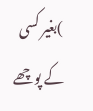)بغیر کسی کے پوچھے